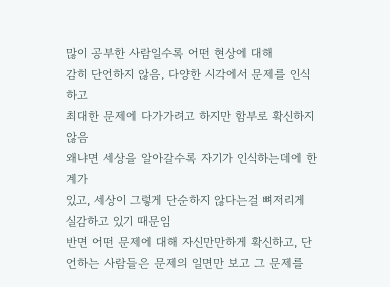많이 공부한 사람일수록 어떤 현상에 대해
감히 단언하지 않음, 다양한 시각에서 문제를 인식하고
최대한 문제에 다가가려고 하지만 함부로 확신하지 않음
왜냐면 세상을 알아갈수록 자기가 인식하는데에 한계가
있고, 세상이 그렇게 단순하지 않다는걸 뼈저리게 실감하고 있기 때문임
반면 어떤 문제에 대해 자신만만하게 확신하고, 단언하는 사람들은 문제의 일면만 보고 그 문제를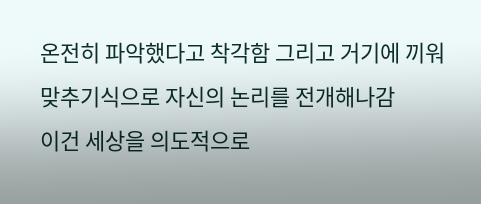온전히 파악했다고 착각함 그리고 거기에 끼워맞추기식으로 자신의 논리를 전개해나감
이건 세상을 의도적으로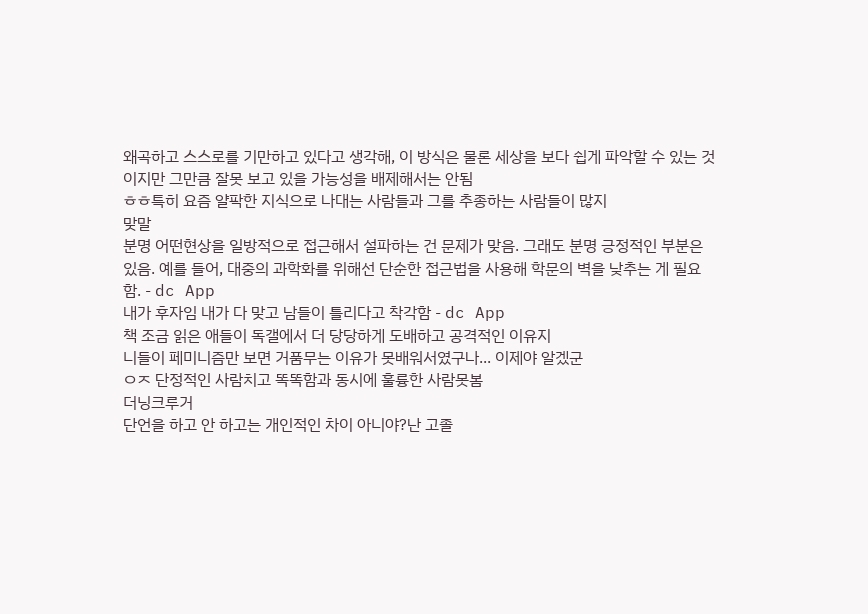왜곡하고 스스로를 기만하고 있다고 생각해, 이 방식은 물론 세상을 보다 쉽게 파악할 수 있는 것이지만 그만큼 잘못 보고 있을 가능성을 배제해서는 안됨
ㅎㅎ특히 요즘 얄팍한 지식으로 나대는 사람들과 그를 추종하는 사람들이 많지
맞말
분명 어떤현상을 일방적으로 접근해서 설파하는 건 문제가 맞음. 그래도 분명 긍정적인 부분은 있음. 예를 들어, 대중의 과학화를 위해선 단순한 접근법을 사용해 학문의 벽을 낮추는 게 필요함. - dc App
내가 후자임 내가 다 맞고 남들이 틀리다고 착각함 - dc App
책 조금 읽은 애들이 독갤에서 더 당당하게 도배하고 공격적인 이유지
니들이 페미니즘만 보면 거품무는 이유가 못배워서였구나... 이제야 알겠군
ㅇㅈ 단정적인 사람치고 똑똑함과 동시에 훌륭한 사람못봄
더닝크루거
단언을 하고 안 하고는 개인적인 차이 아니야?난 고졸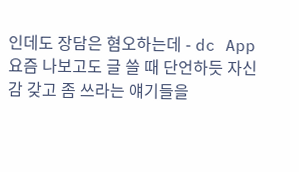인데도 장담은 혐오하는데 - dc App
요즘 나보고도 글 쓸 때 단언하듯 자신감 갖고 좀 쓰라는 얘기들을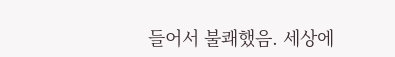들어서 불쾌했음. 세상에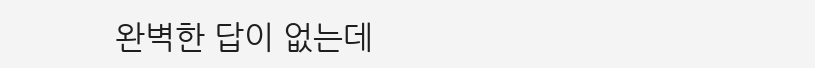완벽한 답이 없는데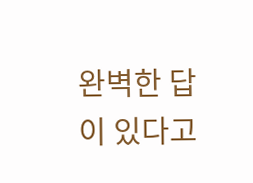완벽한 답이 있다고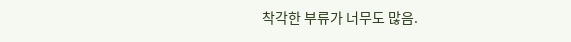착각한 부류가 너무도 많음.